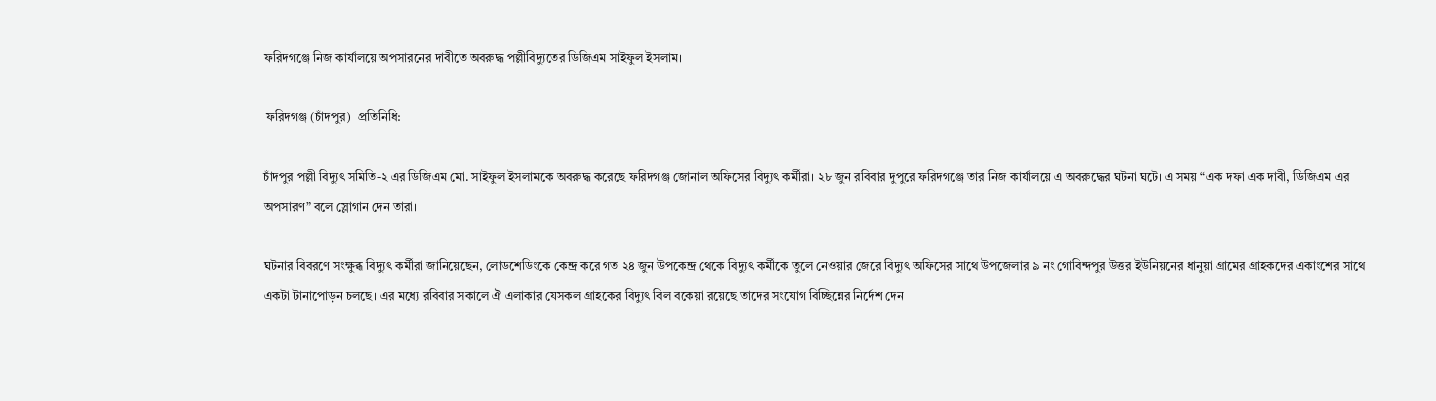ফরিদগঞ্জে নিজ কার্যালয়ে অপসারনের দাবীতে অবরুদ্ধ পল্লীবিদ্যুতের ডিজিএম সাইফুল ইসলাম।

 ফরিদগঞ্জ (চাঁদপুর)  প্রতিনিধি:

চাঁদপুর পল্লী বিদ্যুৎ সমিতি-২ এর ডিজিএম মো. সাইফুল ইসলামকে অবরুদ্ধ করেছে ফরিদগঞ্জ জোনাল অফিসের বিদ্যুৎ কর্মীরা। ২৮ জুন রবিবার দুপুরে ফরিদগঞ্জে তার নিজ কার্যালয়ে এ অবরুদ্ধের ঘটনা ঘটে। এ সময় “এক দফা এক দাবী, ডিজিএম এর অপসারণ” বলে স্লোগান দেন তারা।

ঘটনার বিবরণে সংক্ষুব্ধ বিদ্যুৎ কর্মীরা জানিয়েছেন, লোডশেডিংকে কেন্দ্র করে গত ২৪ জুন উপকেন্দ্র থেকে বিদ্যুৎ কর্মীকে তুলে নেওয়ার জেরে বিদ্যুৎ অফিসের সাথে উপজেলার ৯ নং গোবিন্দপুর উত্তর ইউনিয়নের ধানুয়া গ্রামের গ্রাহকদের একাংশের সাথে একটা টানাপোড়ন চলছে। এর মধ্যে রবিবার সকালে ঐ এলাকার যেসকল গ্রাহকের বিদ্যুৎ বিল বকেয়া রয়েছে তাদের সংযোগ বিচ্ছিন্নের নির্দেশ দেন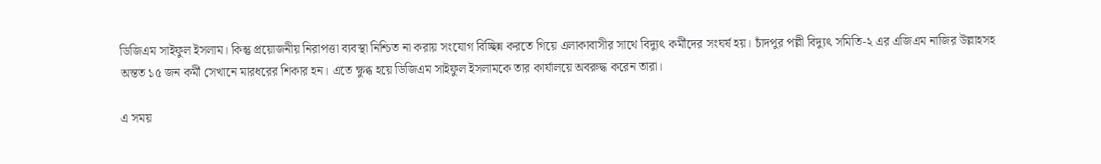ডিজিএম সাইফুল ইসলাম। কিন্তু প্রয়োজনীয় নিরাপত্তা ব্যবস্থা নিশ্চিত না করায় সংযোগ বিচ্ছিন্ন করতে গিয়ে এলাকাবাসীর সাথে বিদ্যুৎ কর্মীদের সংঘর্ষ হয়। চাঁদপুর পল্লী বিদ্যুৎ সমিতি-২ এর এজিএম নাজির উল্লাহসহ অন্তত ১৫ জন কর্মী সেখানে মারধরের শিকার হন। এতে ক্ষুব্ধ হয়ে ডিজিএম সাইফুল ইসলামকে তার কার্যালয়ে অবরুদ্ধ করেন তারা।

এ সময়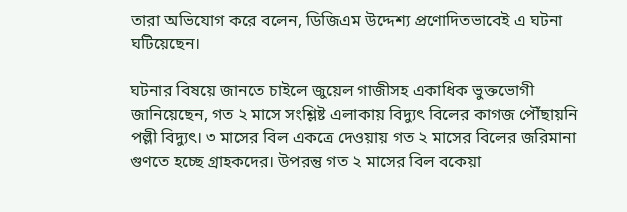তারা অভিযোগ করে বলেন, ডিজিএম উদ্দেশ্য প্রণোদিতভাবেই এ ঘটনা ঘটিয়েছেন।

ঘটনার বিষয়ে জানতে চাইলে জুয়েল গাজীসহ একাধিক ভুক্তভোগী জানিয়েছেন, গত ২ মাসে সংশ্লিষ্ট এলাকায় বিদ্যুৎ বিলের কাগজ পৌঁছায়নি পল্লী বিদ্যুৎ। ৩ মাসের বিল একত্রে দেওয়ায় গত ২ মাসের বিলের জরিমানা গুণতে হচ্ছে গ্রাহকদের। উপরন্তু গত ২ মাসের বিল বকেয়া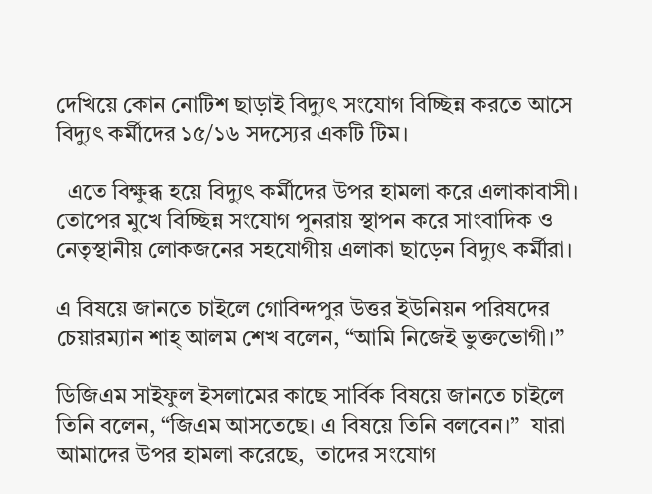দেখিয়ে কোন নোটিশ ছাড়াই বিদ্যুৎ সংযোগ বিচ্ছিন্ন করতে আসে বিদ্যুৎ কর্মীদের ১৫/১৬ সদস্যের একটি টিম।

  এতে বিক্ষুব্ধ হয়ে বিদ্যুৎ কর্মীদের উপর হামলা করে এলাকাবাসী। তোপের মুখে বিচ্ছিন্ন সংযোগ পুনরায় স্থাপন করে সাংবাদিক ও নেতৃস্থানীয় লোকজনের সহযোগীয় এলাকা ছাড়েন বিদ্যুৎ কর্মীরা।

এ বিষয়ে জানতে চাইলে গোবিন্দপুর উত্তর ইউনিয়ন পরিষদের চেয়ারম্যান শাহ্ আলম শেখ বলেন, “আমি নিজেই ভুক্তভোগী।”

ডিজিএম সাইফুল ইসলামের কাছে সার্বিক বিষয়ে জানতে চাইলে তিনি বলেন, “জিএম আসতেছে। এ বিষয়ে তিনি বলবেন।”  যারা আমাদের উপর হামলা করেছে,  তাদের সংযোগ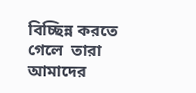বিচ্ছিন্ন করতে গেলে  তারা আমাদের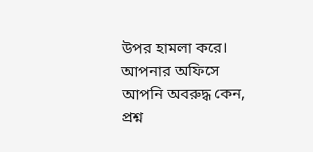উপর হামলা করে। আপনার অফিসে আপনি অবরুদ্ধ কেন, প্রশ্ন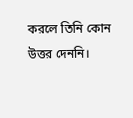করলে তিনি কোন উত্তর দেননি।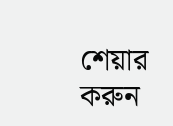শেয়ার করুন